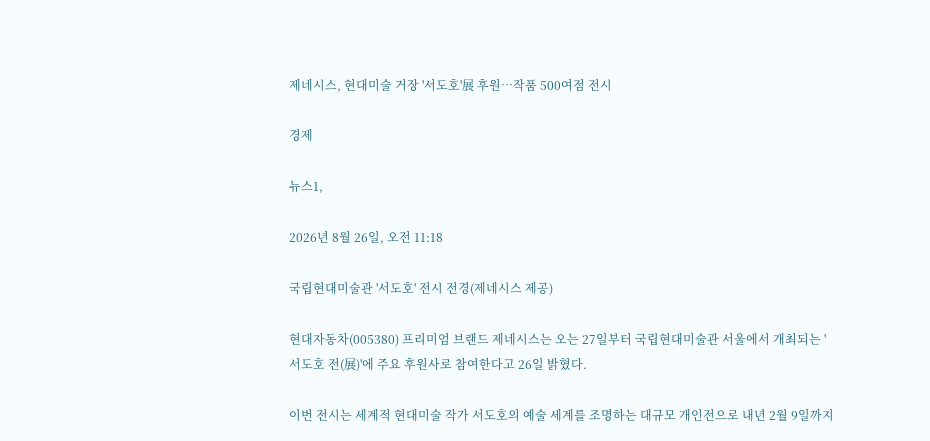제네시스, 현대미술 거장 '서도호'展 후원…작품 500여점 전시

경제

뉴스1,

2026년 8월 26일, 오전 11:18

국립현대미술관 '서도호' 전시 전경(제네시스 제공)

현대자동차(005380) 프리미엄 브랜드 제네시스는 오는 27일부터 국립현대미술관 서울에서 개최되는 '서도호 전(展)'에 주요 후원사로 참여한다고 26일 밝혔다.

이번 전시는 세계적 현대미술 작가 서도호의 예술 세계를 조명하는 대규모 개인전으로 내년 2월 9일까지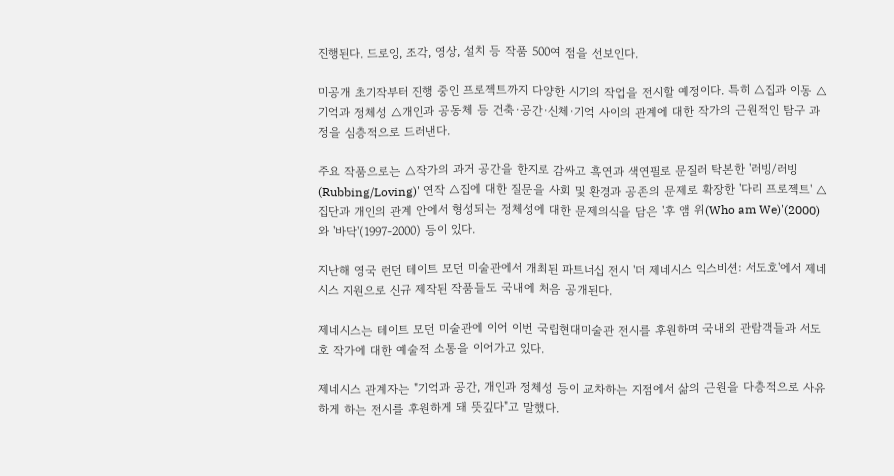진행된다. 드로잉, 조각, 영상, 설치 등 작품 500여 점을 선보인다.

미공개 초기작부터 진행 중인 프로젝트까지 다양한 시기의 작업을 전시할 예정이다. 특히 △집과 이동 △기억과 정체성 △개인과 공동체 등 건축·공간·신체·기억 사이의 관계에 대한 작가의 근원적인 탐구 과정을 심층적으로 드러낸다.

주요 작품으로는 △작가의 과거 공간을 한지로 감싸고 흑연과 색연필로 문질러 탁본한 '러빙/러빙(Rubbing/Loving)' 연작 △집에 대한 질문을 사회 및 환경과 공존의 문제로 확장한 '다리 프로젝트' △집단과 개인의 관계 안에서 형성되는 정체성에 대한 문제의식을 담은 '후 앰 위(Who am We)'(2000)와 '바닥'(1997-2000) 등이 있다.

지난해 영국 런던 테이트 모던 미술관에서 개최된 파트너십 전시 '더 제네시스 익스비션: 서도호'에서 제네시스 지원으로 신규 제작된 작품들도 국내에 처음 공개된다.

제네시스는 테이트 모던 미술관에 이어 이번 국립현대미술관 전시를 후원하며 국내외 관람객들과 서도호 작가에 대한 예술적 소통을 이어가고 있다.

제네시스 관계자는 "기억과 공간, 개인과 정체성 등이 교차하는 지점에서 삶의 근원을 다층적으로 사유하게 하는 전시를 후원하게 돼 뜻깊다"고 말했다.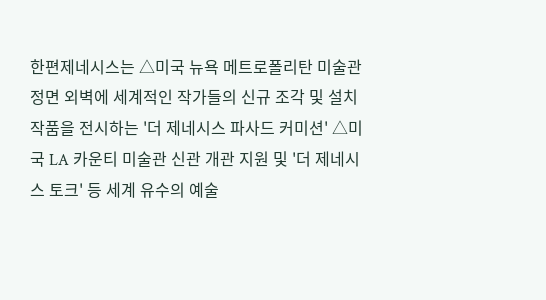한편제네시스는 △미국 뉴욕 메트로폴리탄 미술관 정면 외벽에 세계적인 작가들의 신규 조각 및 설치 작품을 전시하는 '더 제네시스 파사드 커미션' △미국 LA 카운티 미술관 신관 개관 지원 및 '더 제네시스 토크' 등 세계 유수의 예술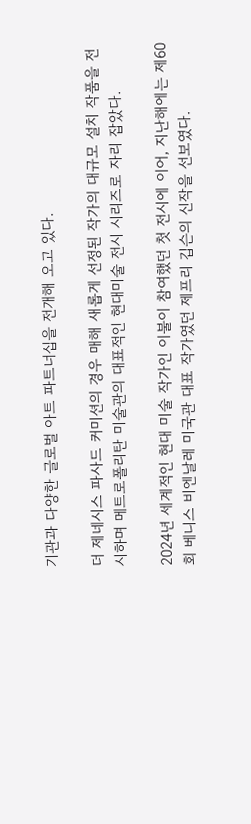기관과 다양한 글로벌 아트 파트너십을 전개해 오고 있다.

더 제네시스 파사드 커미션의 경우 매해 새롭게 선정된 작가의 대규모 설치 작품을 전시하며 메트로폴리탄 미술관의 대표적인 현대미술 전시 시리즈로 자리 잡았다.

2024년 세계적인 현대 미술 작가인 이불이 참여했던 첫 전시에 이어, 지난해에는 제60회 베니스 비엔날레 미국관 대표 작가였던 제프리 깁슨의 신작을 선보였다.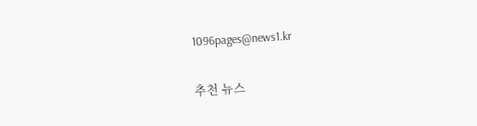1096pages@news1.kr

추천 뉴스